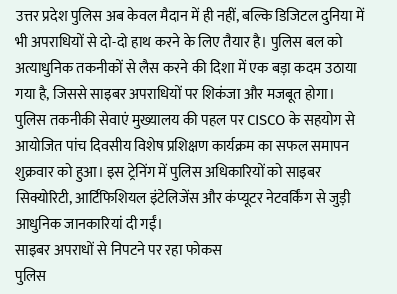उत्तर प्रदेश पुलिस अब केवल मैदान में ही नहीं, बल्कि डिजिटल दुनिया में भी अपराधियों से दो-दो हाथ करने के लिए तैयार है। पुलिस बल को अत्याधुनिक तकनीकों से लैस करने की दिशा में एक बड़ा कदम उठाया गया है, जिससे साइबर अपराधियों पर शिकंजा और मजबूत होगा।
पुलिस तकनीकी सेवाएं मुख्यालय की पहल पर CISCO के सहयोग से आयोजित पांच दिवसीय विशेष प्रशिक्षण कार्यक्रम का सफल समापन शुक्रवार को हुआ। इस ट्रेनिंग में पुलिस अधिकारियों को साइबर सिक्योरिटी, आर्टिफिशियल इंटेलिजेंस और कंप्यूटर नेटवर्किंग से जुड़ी आधुनिक जानकारियां दी गईं।
साइबर अपराधों से निपटने पर रहा फोकस
पुलिस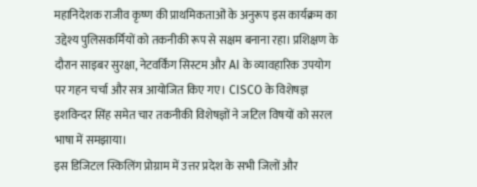महानिदेशक राजीव कृष्ण की प्राथमिकताओं के अनुरूप इस कार्यक्रम का उद्देश्य पुलिसकर्मियों को तकनीकी रूप से सक्षम बनाना रहा। प्रशिक्षण के दौरान साइबर सुरक्षा, नेटवर्किंग सिस्टम और AI के व्यावहारिक उपयोग पर गहन चर्चा और सत्र आयोजित किए गए। CISCO के विशेषज्ञ इशविन्दर सिंह समेत चार तकनीकी विशेषज्ञों ने जटिल विषयों को सरल भाषा में समझाया।
इस डिजिटल स्किलिंग प्रोग्राम में उत्तर प्रदेश के सभी जिलों और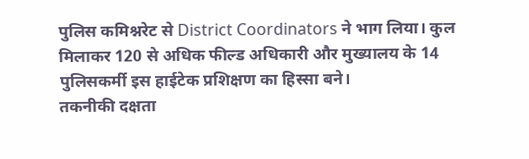पुलिस कमिश्नरेट से District Coordinators ने भाग लिया। कुल मिलाकर 120 से अधिक फील्ड अधिकारी और मुख्यालय के 14 पुलिसकर्मी इस हाईटेक प्रशिक्षण का हिस्सा बने।
तकनीकी दक्षता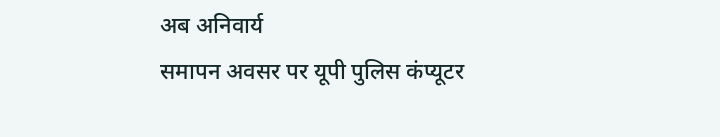अब अनिवार्य
समापन अवसर पर यूपी पुलिस कंप्यूटर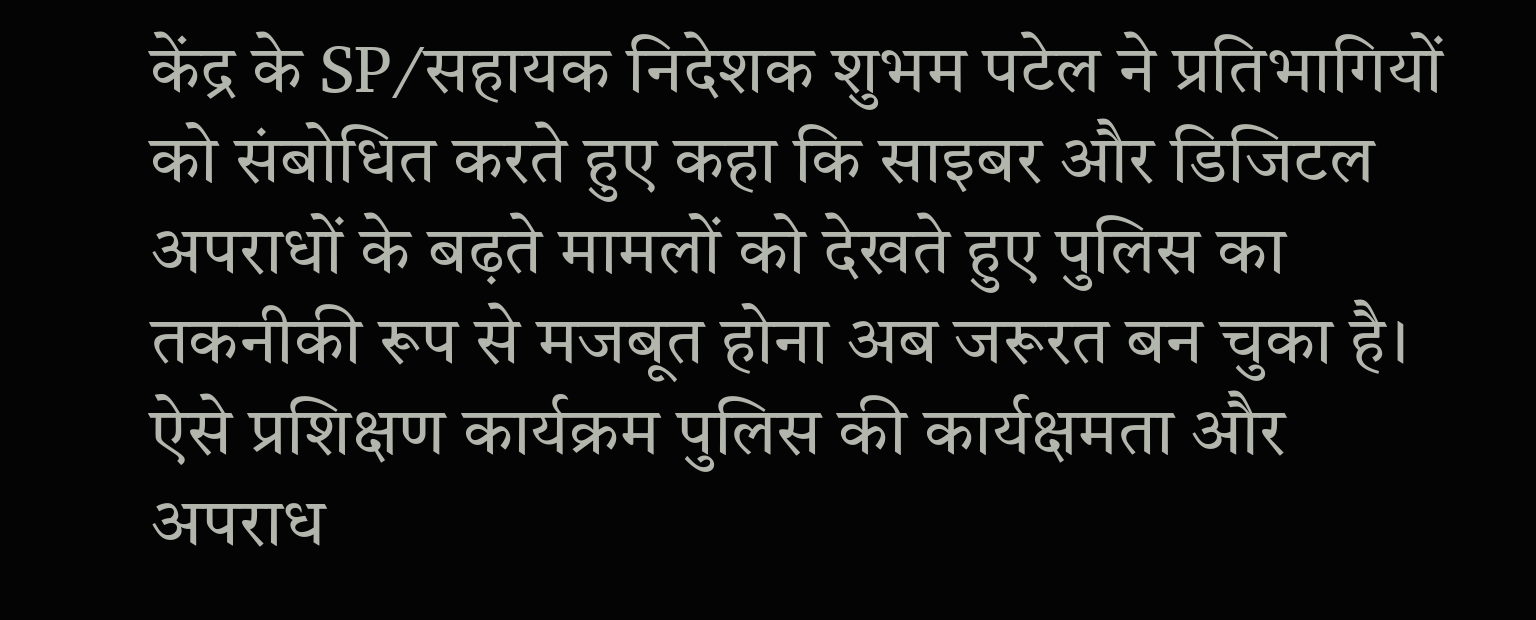केंद्र के SP/सहायक निदेशक शुभम पटेल ने प्रतिभागियों को संबोधित करते हुए कहा कि साइबर और डिजिटल अपराधों के बढ़ते मामलों को देखते हुए पुलिस का तकनीकी रूप से मजबूत होना अब जरूरत बन चुका है। ऐसे प्रशिक्षण कार्यक्रम पुलिस की कार्यक्षमता और अपराध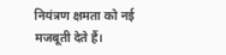नियंत्रण क्षमता को नई मजबूती देते हैं।